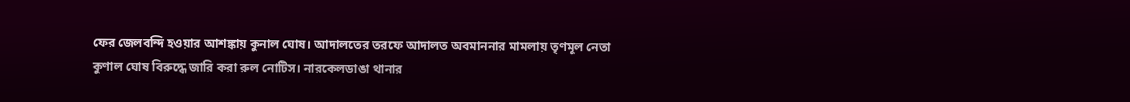ফের জেলবন্দি হওয়ার আশঙ্কায় কুনাল ঘোষ। আদালতের তরফে আদালত অবমাননার মামলায় তৃণমূল নেতা কুণাল ঘোষ বিরুদ্ধে জারি করা রুল নোটিস। নারকেলডাঙা থানার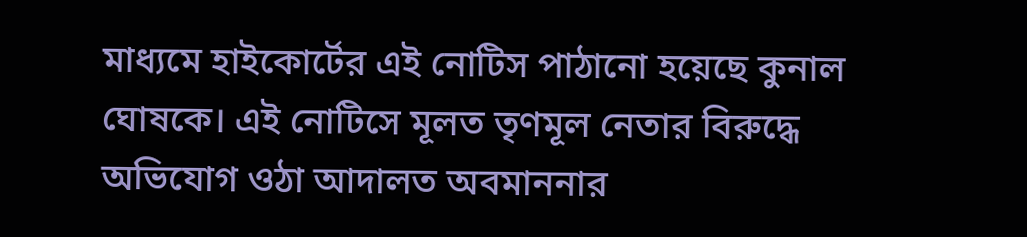মাধ্যমে হাইকোর্টের এই নোটিস পাঠানো হয়েছে কুনাল ঘোষকে। এই নোটিসে মূলত তৃণমূল নেতার বিরুদ্ধে অভিযোগ ওঠা আদালত অবমাননার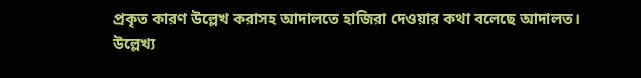প্রকৃত কারণ উল্লেখ করাসহ আদালতে হাজিরা দেওয়ার কথা বলেছে আদালত।
উল্লেখ্য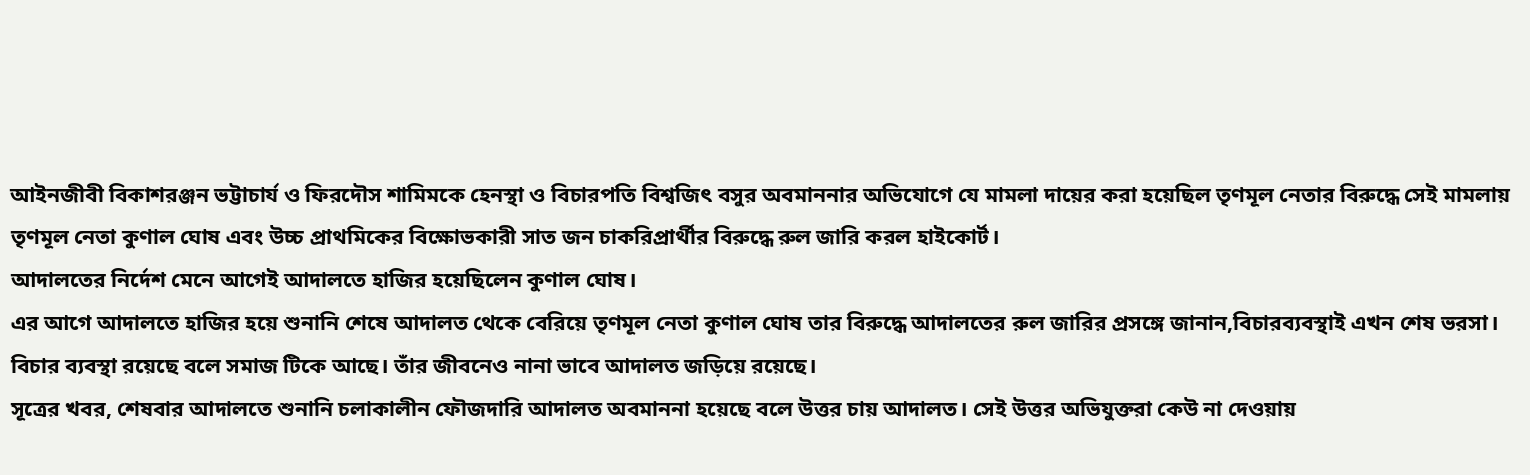আইনজীবী বিকাশরঞ্জন ভট্টাচার্য ও ফিরদৌস শামিমকে হেনস্থা ও বিচারপতি বিশ্বজিৎ বসুর অবমাননার অভিযোগে যে মামলা দায়ের করা হয়েছিল তৃণমূল নেতার বিরুদ্ধে সেই মামলায় তৃণমূল নেতা কুণাল ঘোষ এবং উচ্চ প্রাথমিকের বিক্ষোভকারী সাত জন চাকরিপ্রার্থীর বিরুদ্ধে রুল জারি করল হাইকোর্ট।
আদালতের নির্দেশ মেনে আগেই আদালতে হাজির হয়েছিলেন কুণাল ঘোষ।
এর আগে আদালতে হাজির হয়ে শুনানি শেষে আদালত থেকে বেরিয়ে তৃণমূল নেতা কুণাল ঘোষ তার বিরুদ্ধে আদালতের রুল জারির প্রসঙ্গে জানান,বিচারব্যবস্থাই এখন শেষ ভরসা। বিচার ব্যবস্থা রয়েছে বলে সমাজ টিকে আছে। তাঁর জীবনেও নানা ভাবে আদালত জড়িয়ে রয়েছে।
সূত্রের খবর, শেষবার আদালতে শুনানি চলাকালীন ফৌজদারি আদালত অবমাননা হয়েছে বলে উত্তর চায় আদালত। সেই উত্তর অভিযুক্তরা কেউ না দেওয়ায়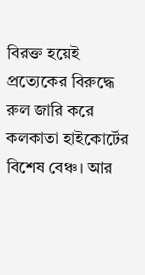বিরক্ত হয়েই প্রত্যেকের বিরুদ্ধে রুল জারি করে কলকাতা হাইকোর্টের বিশেষ বেঞ্চ। আর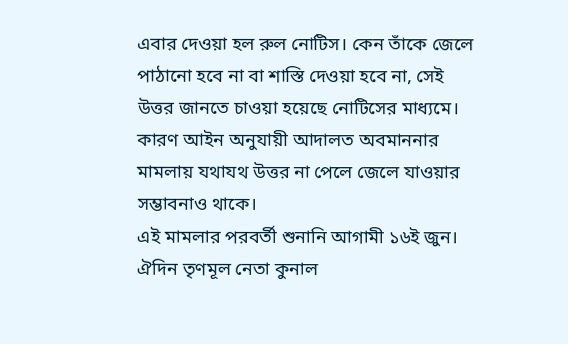এবার দেওয়া হল রুল নোটিস। কেন তাঁকে জেলে পাঠানো হবে না বা শাস্তি দেওয়া হবে না, সেই উত্তর জানতে চাওয়া হয়েছে নোটিসের মাধ্যমে।
কারণ আইন অনুযায়ী আদালত অবমাননার মামলায় যথাযথ উত্তর না পেলে জেলে যাওয়ার সম্ভাবনাও থাকে।
এই মামলার পরবর্তী শুনানি আগামী ১৬ই জুন। ঐদিন তৃণমূল নেতা কুনাল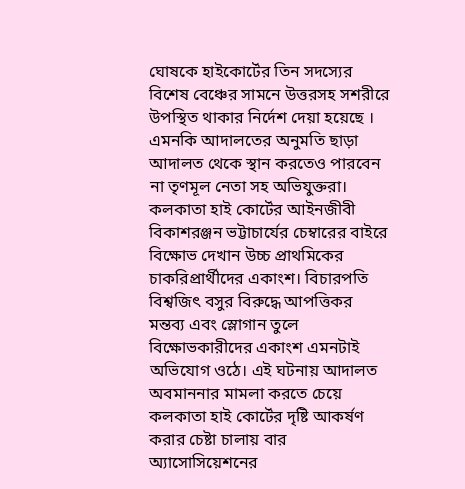ঘোষকে হাইকোর্টের তিন সদস্যের বিশেষ বেঞ্চের সামনে উত্তরসহ সশরীরে উপস্থিত থাকার নির্দেশ দেয়া হয়েছে । এমনকি আদালতের অনুমতি ছাড়া আদালত থেকে স্থান করতেও পারবেন না তৃণমূল নেতা সহ অভিযুক্তরা।
কলকাতা হাই কোর্টের আইনজীবী বিকাশরঞ্জন ভট্টাচার্যের চেম্বারের বাইরে বিক্ষোভ দেখান উচ্চ প্রাথমিকের চাকরিপ্রার্থীদের একাংশ। বিচারপতি বিশ্বজিৎ বসুর বিরুদ্ধে আপত্তিকর মন্তব্য এবং স্লোগান তুলে বিক্ষোভকারীদের একাংশ এমনটাই অভিযোগ ওঠে। এই ঘটনায় আদালত অবমাননার মামলা করতে চেয়ে কলকাতা হাই কোর্টের দৃষ্টি আকর্ষণ করার চেষ্টা চালায় বার অ্যাসোসিয়েশনের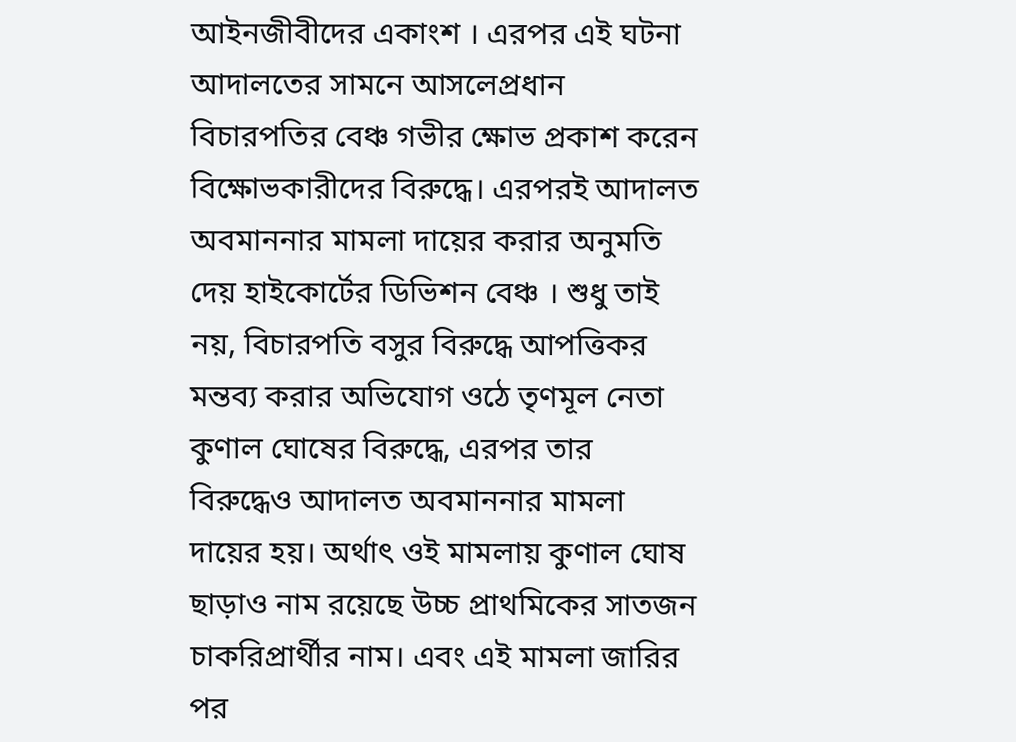আইনজীবীদের একাংশ । এরপর এই ঘটনা আদালতের সামনে আসলেপ্রধান বিচারপতির বেঞ্চ গভীর ক্ষোভ প্রকাশ করেন বিক্ষোভকারীদের বিরুদ্ধে। এরপরই আদালত অবমাননার মামলা দায়ের করার অনুমতি দেয় হাইকোর্টের ডিভিশন বেঞ্চ । শুধু তাই নয়, বিচারপতি বসুর বিরুদ্ধে আপত্তিকর মন্তব্য করার অভিযোগ ওঠে তৃণমূল নেতা কুণাল ঘোষের বিরুদ্ধে, এরপর তার বিরুদ্ধেও আদালত অবমাননার মামলা দায়ের হয়। অর্থাৎ ওই মামলায় কুণাল ঘোষ ছাড়াও নাম রয়েছে উচ্চ প্রাথমিকের সাতজন চাকরিপ্রার্থীর নাম। এবং এই মামলা জারির পর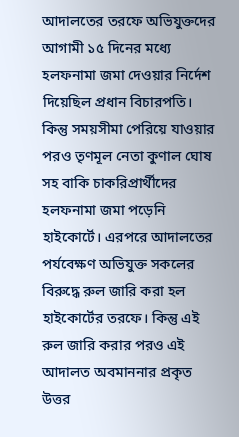আদালতের তরফে অভিযুক্তদের আগামী ১৫ দিনের মধ্যে হলফনামা জমা দেওয়ার নির্দেশ দিয়েছিল প্রধান বিচারপতি। কিন্তু সময়সীমা পেরিয়ে যাওয়ার পরও তৃণমূল নেতা কুণাল ঘোষ সহ বাকি চাকরিপ্রার্থীদের হলফনামা জমা পড়েনি হাইকোর্টে। এরপরে আদালতের পর্যবেক্ষণ অভিযুক্ত সকলের বিরুদ্ধে রুল জারি করা হল হাইকোর্টের তরফে। কিন্তু এই রুল জারি করার পরও এই আদালত অবমাননার প্রকৃত উত্তর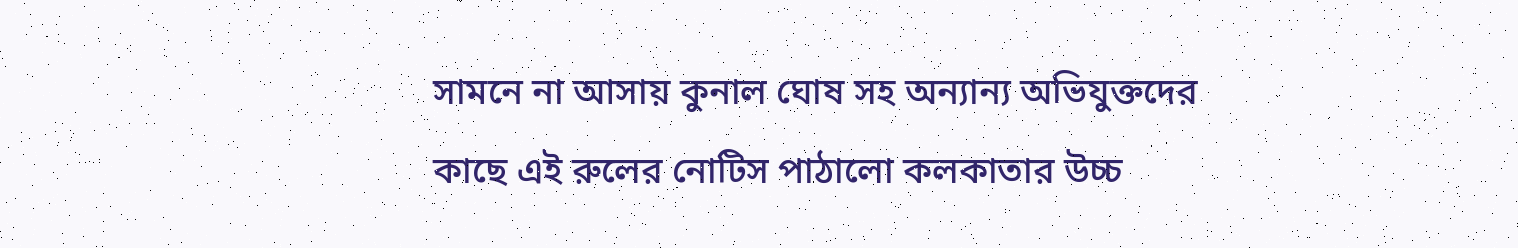সামনে না আসায় কুনাল ঘোষ সহ অন্যান্য অভিযুক্তদের কাছে এই রুলের নোটিস পাঠালো কলকাতার উচ্চ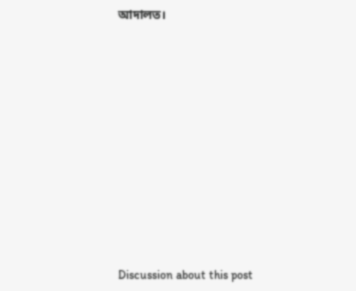আদালত।












Discussion about this post